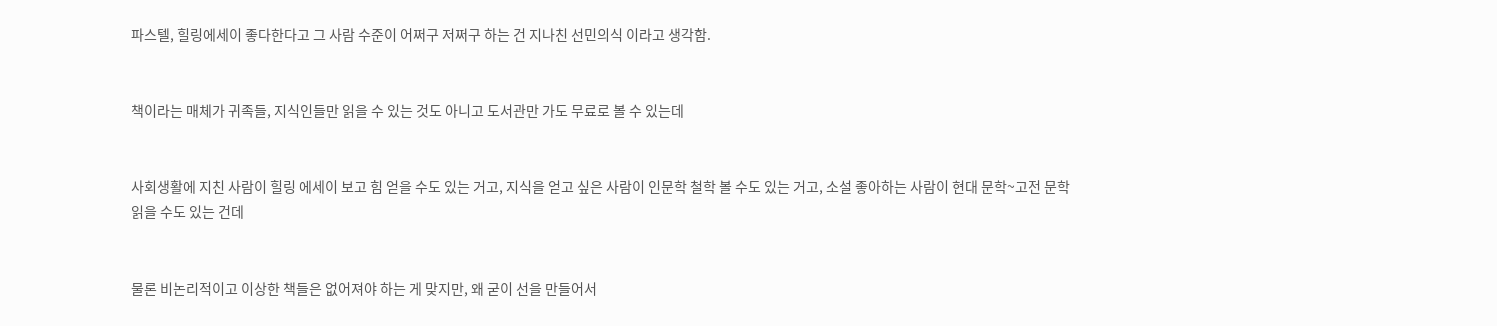파스텔, 힐링에세이 좋다한다고 그 사람 수준이 어쩌구 저쩌구 하는 건 지나친 선민의식 이라고 생각함.


책이라는 매체가 귀족들, 지식인들만 읽을 수 있는 것도 아니고 도서관만 가도 무료로 볼 수 있는데


사회생활에 지친 사람이 힐링 에세이 보고 힘 얻을 수도 있는 거고, 지식을 얻고 싶은 사람이 인문학 철학 볼 수도 있는 거고, 소설 좋아하는 사람이 현대 문학~고전 문학 읽을 수도 있는 건데


물론 비논리적이고 이상한 책들은 없어져야 하는 게 맞지만, 왜 굳이 선을 만들어서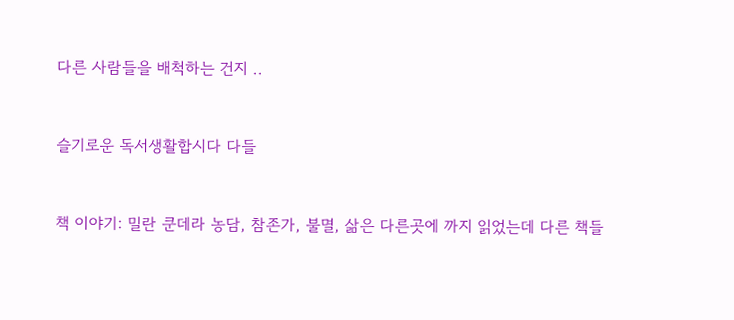다른 사람들을 배척하는 건지 ..


슬기로운 독서생활합시다 다들


책 이야기: 밀란 쿤데라 농담, 참존가, 불멸, 삶은 다른곳에 까지 읽었는데 다른 책들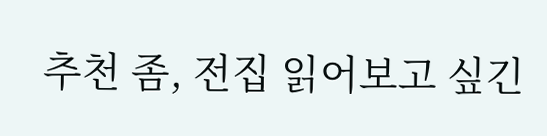추천 좀, 전집 읽어보고 싶긴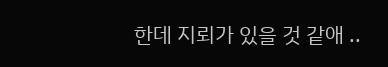한데 지뢰가 있을 것 같애 ..